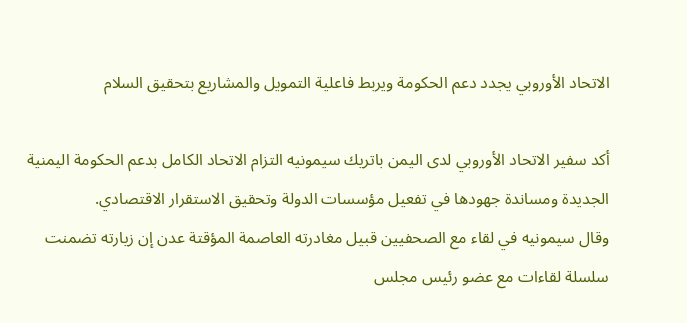الاتحاد الأوروبي يجدد دعم الحكومة ويربط فاعلية التمويل والمشاريع بتحقيق السلام

أكد سفير الاتحاد الأوروبي لدى اليمن باتريك سيمونيه التزام الاتحاد الكامل بدعم الحكومة اليمنية الجديدة ومساندة جهودها في تفعيل مؤسسات الدولة وتحقيق الاستقرار الاقتصادي.
وقال سيمونيه في لقاء مع الصحفيين قبيل مغادرته العاصمة المؤقتة عدن إن زيارته تضمنت سلسلة لقاءات مع عضو رئيس مجلس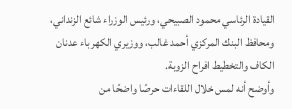القيادة الرئاسي محمود الصبيحي، ورئيس الوزراء شائع الزنداني، ومحافظ البنك المركزي أحمد غالب، ووزيري الكهرباء عدنان الكاف والتخطيط افراح الزوبة.
وأوضح أنه لمس خلال اللقاءات حرصًا واضحًا من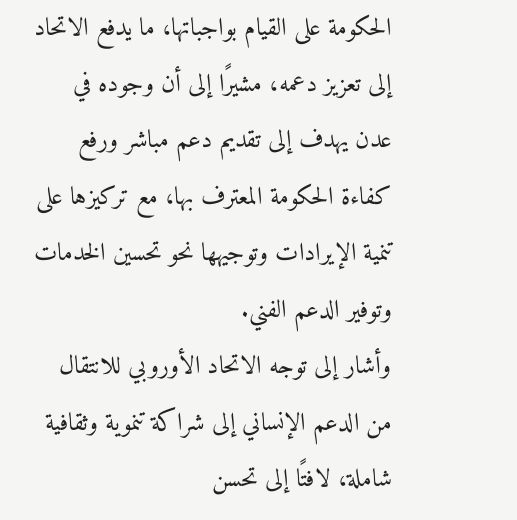الحكومة على القيام بواجباتها، ما يدفع الاتحاد إلى تعزيز دعمه، مشيرًا إلى أن وجوده في عدن يهدف إلى تقديم دعم مباشر ورفع كفاءة الحكومة المعترف بها، مع تركيزها على تنمية الإيرادات وتوجيهها نحو تحسين الخدمات وتوفير الدعم الفني.
وأشار إلى توجه الاتحاد الأوروبي للانتقال من الدعم الإنساني إلى شراكة تنموية وثقافية شاملة، لافتًا إلى تحسن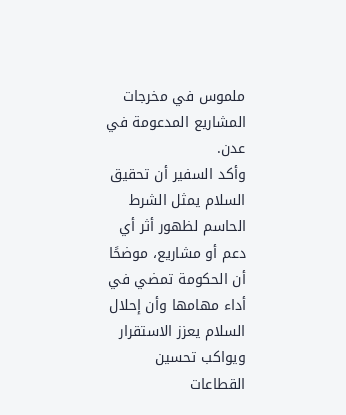ملموس في مخرجات المشاريع المدعومة في عدن.
وأكد السفير أن تحقيق السلام يمثل الشرط الحاسم لظهور أثر أي دعم أو مشاريع، موضحًا أن الحكومة تمضي في أداء مهامها وأن إحلال السلام يعزز الاستقرار ويواكب تحسين القطاعات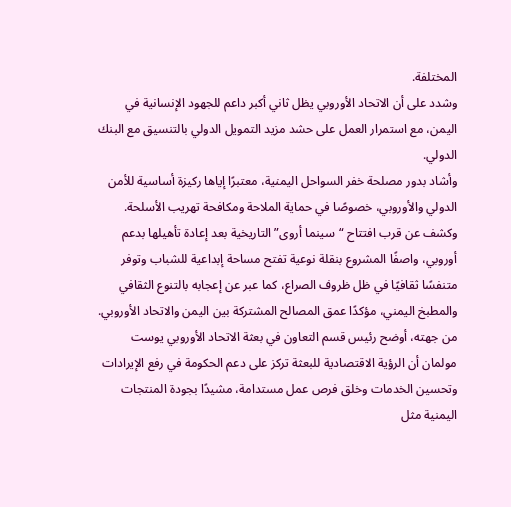المختلفة.
وشدد على أن الاتحاد الأوروبي يظل ثاني أكبر داعم للجهود الإنسانية في اليمن، مع استمرار العمل على حشد مزيد التمويل الدولي بالتنسيق مع البنك الدولي.
وأشاد بدور مصلحة خفر السواحل اليمنية، معتبرًا إياها ركيزة أساسية للأمن الدولي والأوروبي، خصوصًا في حماية الملاحة ومكافحة تهريب الأسلحة.
وكشف عن قرب افتتاح “سينما أروى” التاريخية بعد إعادة تأهيلها بدعم أوروبي، واصفًا المشروع بنقلة نوعية تفتح مساحة إبداعية للشباب وتوفر متنفسًا ثقافيًا في ظل ظروف الصراع، كما عبر عن إعجابه بالتنوع الثقافي والمطبخ اليمني، مؤكدًا عمق المصالح المشتركة بين اليمن والاتحاد الأوروبي.
من جهته، أوضح رئيس قسم التعاون في بعثة الاتحاد الأوروبي يوست مولمان أن الرؤية الاقتصادية للبعثة تركز على دعم الحكومة في رفع الإيرادات وتحسين الخدمات وخلق فرص عمل مستدامة، مشيدًا بجودة المنتجات اليمنية مثل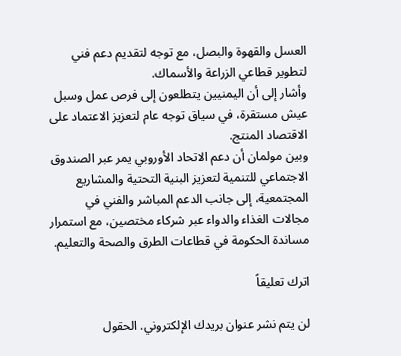العسل والقهوة والبصل، مع توجه لتقديم دعم فني لتطوير قطاعي الزراعة والأسماك.
وأشار إلى أن اليمنيين يتطلعون إلى فرص عمل وسبل عيش مستقرة، في سياق توجه عام لتعزيز الاعتماد على الاقتصاد المنتج.
وبين مولمان أن دعم الاتحاد الأوروبي يمر عبر الصندوق الاجتماعي للتنمية لتعزيز البنية التحتية والمشاريع المجتمعية، إلى جانب الدعم المباشر والفني في مجالات الغذاء والدواء عبر شركاء مختصين، مع استمرار مساندة الحكومة في قطاعات الطرق والصحة والتعليم.

اترك تعليقاً

لن يتم نشر عنوان بريدك الإلكتروني. الحقول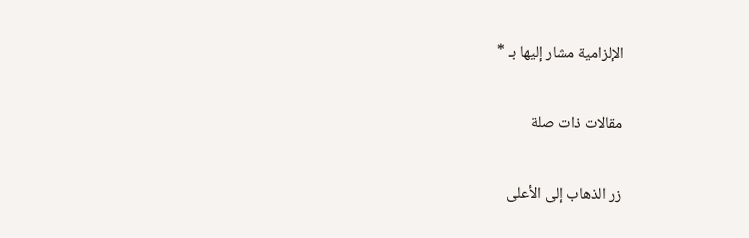الإلزامية مشار إليها بـ *

مقالات ذات صلة

زر الذهاب إلى الأعلى